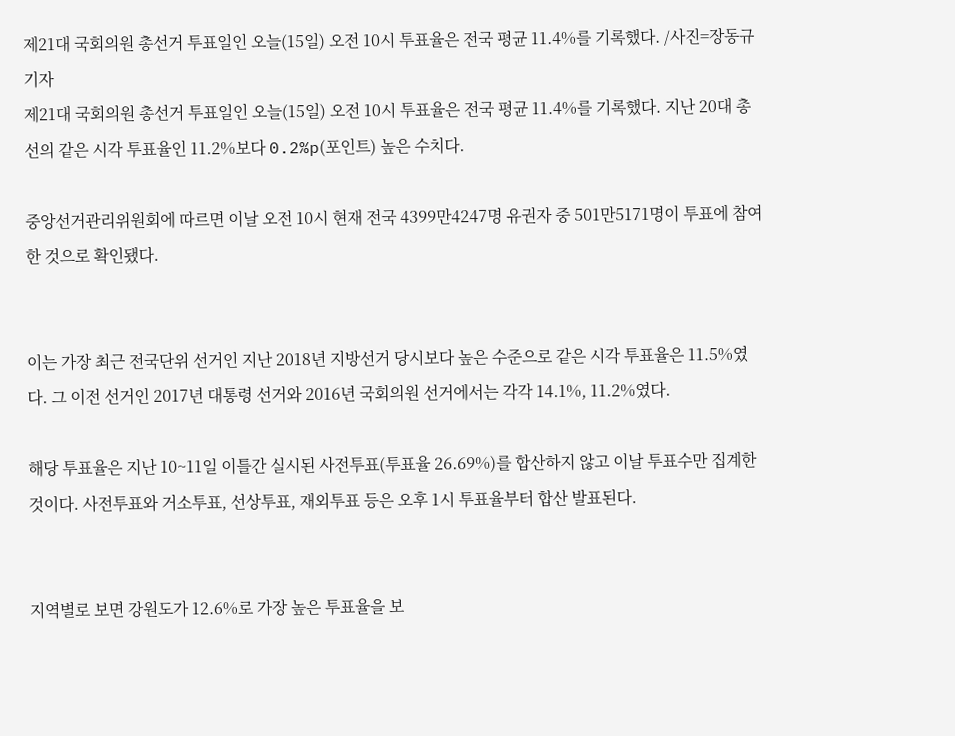제21대 국회의원 총선거 투표일인 오늘(15일) 오전 10시 투표율은 전국 평균 11.4%를 기록했다. /사진=장동규 기자
제21대 국회의원 총선거 투표일인 오늘(15일) 오전 10시 투표율은 전국 평균 11.4%를 기록했다. 지난 20대 총선의 같은 시각 투표율인 11.2%보다 0.2%p(포인트) 높은 수치다.

중앙선거관리위원회에 따르면 이날 오전 10시 현재 전국 4399만4247명 유권자 중 501만5171명이 투표에 참여한 것으로 확인됐다.


이는 가장 최근 전국단위 선거인 지난 2018년 지방선거 당시보다 높은 수준으로 같은 시각 투표율은 11.5%였다. 그 이전 선거인 2017년 대통령 선거와 2016년 국회의원 선거에서는 각각 14.1%, 11.2%였다.

해당 투표율은 지난 10~11일 이틀간 실시된 사전투표(투표율 26.69%)를 합산하지 않고 이날 투표수만 집계한 것이다. 사전투표와 거소투표, 선상투표, 재외투표 등은 오후 1시 투표율부터 합산 발표된다.


지역별로 보면 강원도가 12.6%로 가장 높은 투표율을 보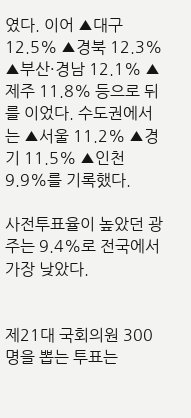였다. 이어 ▲대구 12.5% ▲경북 12.3% ▲부산·경남 12.1% ▲제주 11.8% 등으로 뒤를 이었다. 수도권에서는 ▲서울 11.2% ▲경기 11.5% ▲인천 9.9%를 기록했다.

사전투표율이 높았던 광주는 9.4%로 전국에서 가장 낮았다.


제21대 국회의원 300명을 뽑는 투표는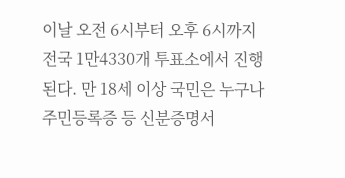이날 오전 6시부터 오후 6시까지 전국 1만4330개 투표소에서 진행된다. 만 18세 이상 국민은 누구나 주민등록증 등 신분증명서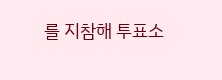를 지참해 투표소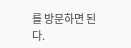를 방문하면 된다.